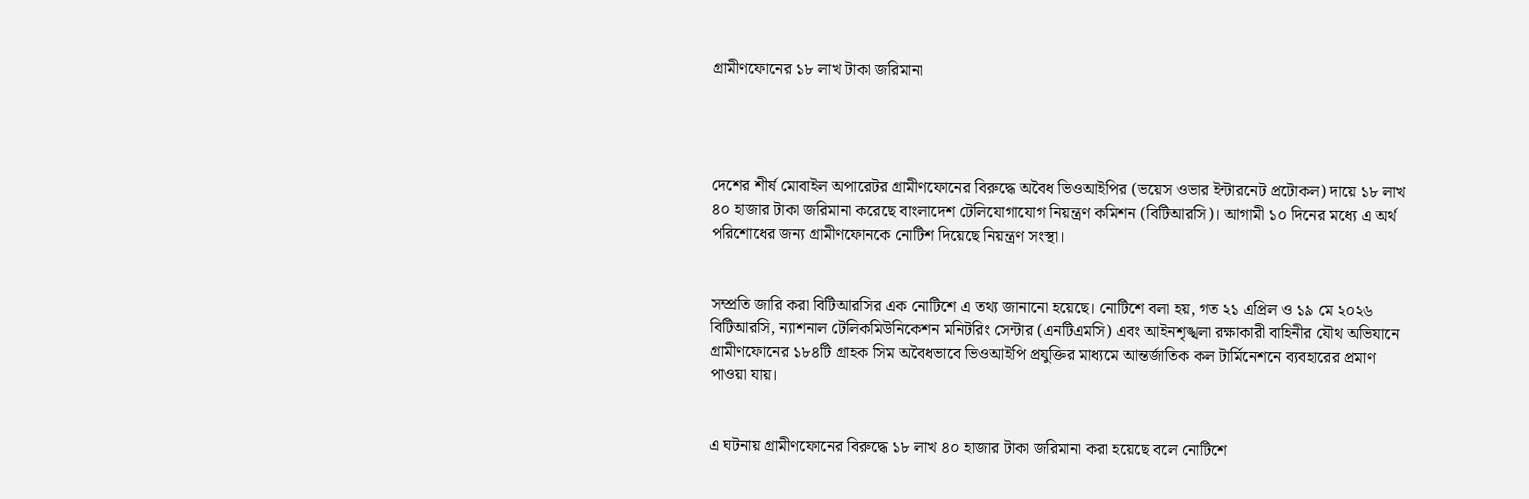গ্রামীণফোনের ১৮ লাখ টাকা জরিমানা




দেশের শীর্ষ মোবাইল অপারেটর গ্রামীণফোনের বিরুদ্ধে অবৈধ ভিওআইপির (ভয়েস ওভার ইন্টারনেট প্রটোকল) দায়ে ১৮ লাখ ৪০ হাজার টাকা জরিমানা করেছে বাংলাদেশ টেলিযোগাযোগ নিয়ন্ত্রণ কমিশন (বিটিআরসি)। আগামী ১০ দিনের মধ্যে এ অর্থ পরিশোধের জন্য গ্রামীণফোনকে নোটিশ দিয়েছে নিয়ন্ত্রণ সংস্থা।


সম্প্রতি জারি করা বিটিআরসির এক নোটিশে এ তথ্য জানানো হয়েছে। নোটিশে বলা হয়, গত ২১ এপ্রিল ও ১৯ মে ২০২৬ বিটিআরসি, ন্যাশনাল টেলিকমিউনিকেশন মনিটরিং সেন্টার (এনটিএমসি) এবং আইনশৃঙ্খলা রক্ষাকারী বাহিনীর যৌথ অভিযানে গ্রামীণফোনের ১৮৪টি গ্রাহক সিম অবৈধভাবে ভিওআইপি প্রযুক্তির মাধ্যমে আন্তর্জাতিক কল টার্মিনেশনে ব্যবহারের প্রমাণ পাওয়া যায়।


এ ঘটনায় গ্রামীণফোনের বিরুদ্ধে ১৮ লাখ ৪০ হাজার টাকা জরিমানা করা হয়েছে বলে নোটিশে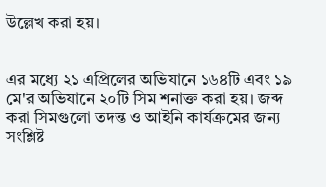উল্লেখ করা হয়।


এর মধ্যে ২১ এপ্রিলের অভিযানে ১৬৪টি এবং ১৯ মে'র অভিযানে ২০টি সিম শনাক্ত করা হয়। জব্দ করা সিমগুলো তদন্ত ও আইনি কার্যক্রমের জন্য সংশ্লিষ্ট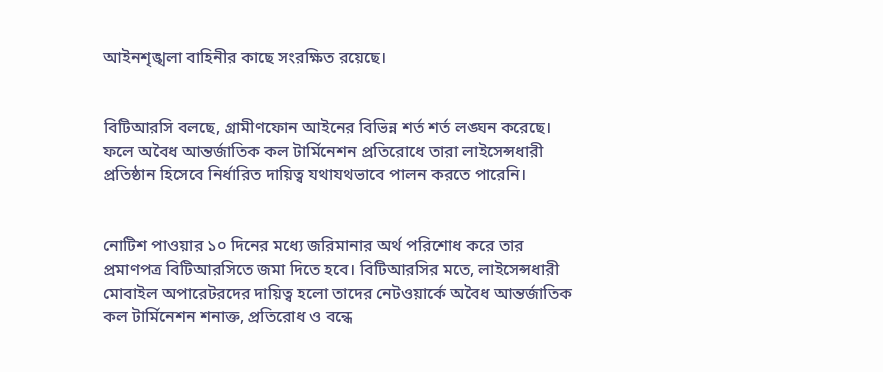আইনশৃঙ্খলা বাহিনীর কাছে সংরক্ষিত রয়েছে।


বিটিআরসি বলছে, গ্রামীণফোন আইনের বিভিন্ন শর্ত শর্ত লঙ্ঘন করেছে। ফলে অবৈধ আন্তর্জাতিক কল টার্মিনেশন প্রতিরোধে তারা লাইসেন্সধারী প্রতিষ্ঠান হিসেবে নির্ধারিত দায়িত্ব যথাযথভাবে পালন করতে পারেনি।


নোটিশ পাওয়ার ১০ দিনের মধ্যে জরিমানার অর্থ পরিশোধ করে তার প্রমাণপত্র বিটিআরসিতে জমা দিতে হবে। বিটিআরসির মতে, লাইসেন্সধারী মোবাইল অপারেটরদের দায়িত্ব হলো তাদের নেটওয়ার্কে অবৈধ আন্তর্জাতিক কল টার্মিনেশন শনাক্ত, প্রতিরোধ ও বন্ধে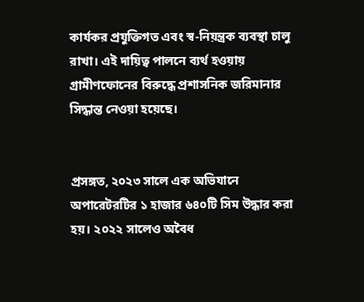কার্যকর প্রযুক্তিগত এবং স্ব-নিয়ন্ত্রক ব্যবস্থা চালু রাখা। এই দায়িত্ব পালনে ব্যর্থ হওয়ায় গ্রামীণফোনের বিরুদ্ধে প্রশাসনিক জরিমানার সিদ্ধান্ত নেওয়া হয়েছে।


প্রসঙ্গত, ২০২৩ সালে এক অভিযানে অপারেটরটির ১ হাজার ৬৪০টি সিম উদ্ধার করা হয়। ২০২২ সালেও অবৈধ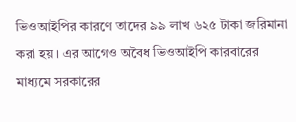ভিওআইপির কারণে তাদের ৯৯ লাখ ৬২৫ টাকা জরিমানা করা হয়। এর আগেও অবৈধ ভিওআইপি কারবারের মাধ্যমে সরকারের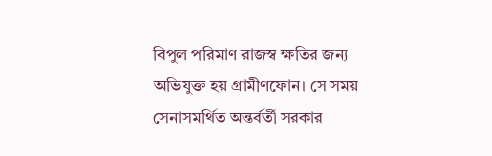বিপুল পরিমাণ রাজস্ব ক্ষতির জন্য অভিযুক্ত হয় গ্রামীণফোন। সে সময় সেনাসমর্থিত অন্তর্বর্তী সরকার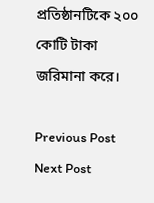প্রতিষ্ঠানটিকে ২০০ কোটি টাকা জরিমানা করে।

Previous Post Next Post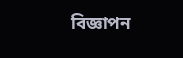বিজ্ঞাপন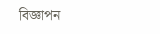বিজ্ঞাপন